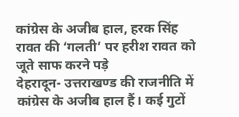कांग्रेस के अजीब हाल, हरक सिंह रावत की ‘गलती’ पर हरीश रावत को जूते साफ करने पड़े
देहरादून- उत्तराखण्ड की राजनीति में कांग्रेस के अजीब हाल हैं। कई गुटों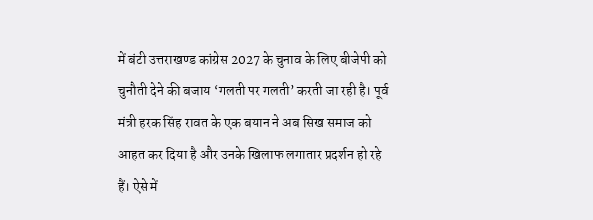में बंटी उत्तराखण्ड कांग्रेस 2027 के चुनाव के लिए बीजेपी को चुनौती देने की बजाय ‘गलती पर गलती’ करती जा रही है। पूर्व मंत्री हरक सिंह रावत के एक बयान ने अब सिख समाज को आहत कर दिया है और उनके खिलाफ लगातार प्रदर्शन हो रहे हैं। ऐसे में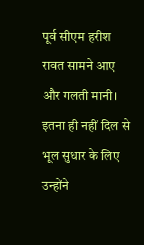पूर्व सीएम हरीश रावत सामने आए और गलती मानी। इतना ही नहीं दिल से भूल सुधार के लिए उन्होंने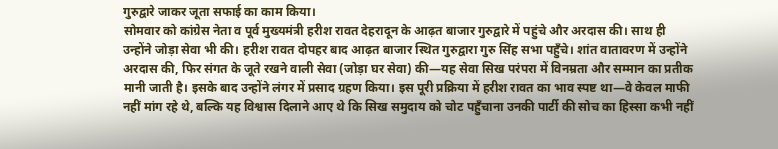गुरुद्वारे जाकर जूता सफाई का काम किया।
सोमवार को कांग्रेस नेता व पूर्व मुख्यमंत्री हरीश रावत देहरादून के आढ़त बाजार गुरुद्वारे में पहुंचे और अरदास की। साथ ही उन्होंने जोड़ा सेवा भी की। हरीश रावत दोपहर बाद आढ़त बाजार स्थित गुरुद्वारा गुरु सिंह सभा पहुँचे। शांत वातावरण में उन्होंने अरदास की, फिर संगत के जूते रखने वाली सेवा (जोड़ा घर सेवा) की—यह सेवा सिख परंपरा में विनम्रता और सम्मान का प्रतीक मानी जाती है। इसके बाद उन्होंने लंगर में प्रसाद ग्रहण किया। इस पूरी प्रक्रिया में हरीश रावत का भाव स्पष्ट था—वे केवल माफी नहीं मांग रहे थे, बल्कि यह विश्वास दिलाने आए थे कि सिख समुदाय को चोट पहुँचाना उनकी पार्टी की सोच का हिस्सा कभी नहीं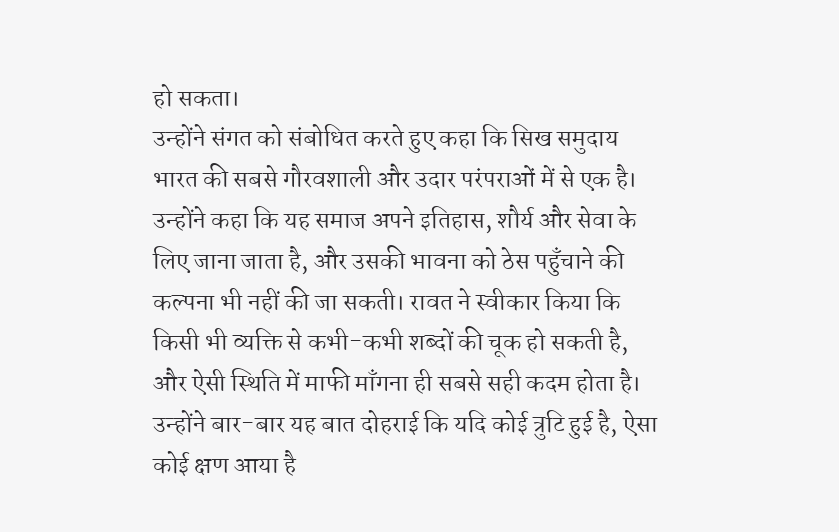हो सकता।
उन्होंने संगत को संबोधित करते हुए कहा कि सिख समुदाय भारत की सबसे गौरवशाली और उदार परंपराओं में से एक है। उन्होंने कहा कि यह समाज अपने इतिहास, शौर्य और सेवा के लिए जाना जाता है, और उसकी भावना को ठेस पहुँचाने की कल्पना भी नहीं की जा सकती। रावत ने स्वीकार किया कि किसी भी व्यक्ति से कभी-कभी शब्दों की चूक हो सकती है, और ऐसी स्थिति में माफी माँगना ही सबसे सही कदम होता है। उन्होंने बार-बार यह बात दोहराई कि यदि कोई त्रुटि हुई है, ऐसा कोई क्षण आया है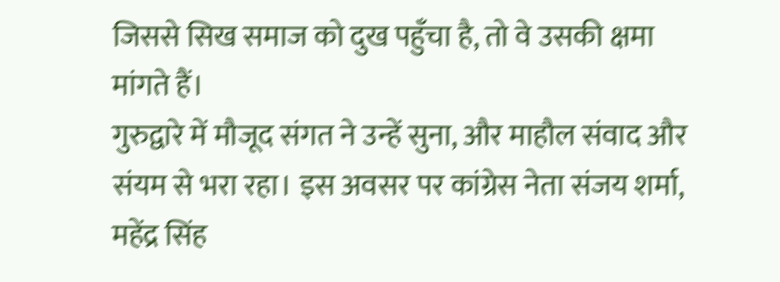जिससे सिख समाज को दुख पहुँचा है, तो वे उसकी क्षमा मांगते हैं।
गुरुद्वारे में मौजूद संगत ने उन्हें सुना, और माहौल संवाद और संयम से भरा रहा। इस अवसर पर कांग्रेस नेता संजय शर्मा, महेंद्र सिंह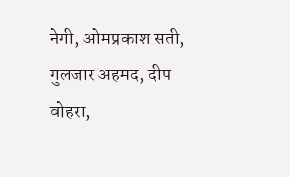नेगी, ओमप्रकाश सती, गुलजार अहमद, दीप वोहरा,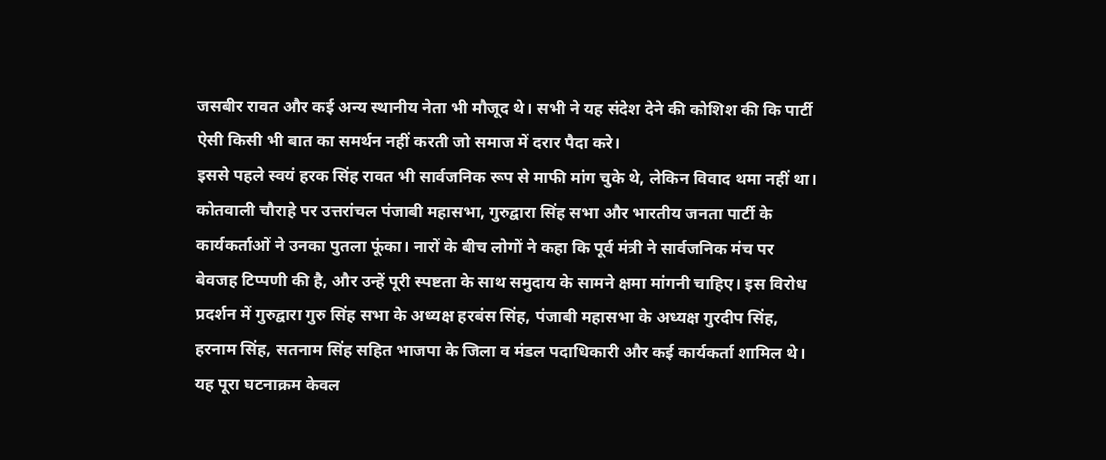जसबीर रावत और कई अन्य स्थानीय नेता भी मौजूद थे। सभी ने यह संदेश देने की कोशिश की कि पार्टी ऐसी किसी भी बात का समर्थन नहीं करती जो समाज में दरार पैदा करे।
इससे पहले स्वयं हरक सिंह रावत भी सार्वजनिक रूप से माफी मांग चुके थे, लेकिन विवाद थमा नहीं था। कोतवाली चौराहे पर उत्तरांचल पंजाबी महासभा, गुरुद्वारा सिंह सभा और भारतीय जनता पार्टी के कार्यकर्ताओं ने उनका पुतला फूंका। नारों के बीच लोगों ने कहा कि पूर्व मंत्री ने सार्वजनिक मंच पर
बेवजह टिप्पणी की है, और उन्हें पूरी स्पष्टता के साथ समुदाय के सामने क्षमा मांगनी चाहिए। इस विरोध प्रदर्शन में गुरुद्वारा गुरु सिंह सभा के अध्यक्ष हरबंस सिंह, पंजाबी महासभा के अध्यक्ष गुरदीप सिंह, हरनाम सिंह, सतनाम सिंह सहित भाजपा के जिला व मंडल पदाधिकारी और कई कार्यकर्ता शामिल थे।
यह पूरा घटनाक्रम केवल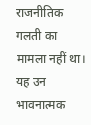राजनीतिक गलती का मामला नहीं था। यह उन भावनात्मक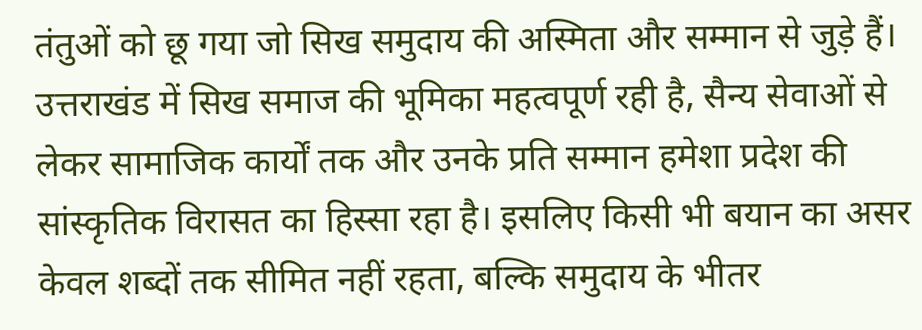तंतुओं को छू गया जो सिख समुदाय की अस्मिता और सम्मान से जुड़े हैं। उत्तराखंड में सिख समाज की भूमिका महत्वपूर्ण रही है, सैन्य सेवाओं से लेकर सामाजिक कार्यों तक और उनके प्रति सम्मान हमेशा प्रदेश की सांस्कृतिक विरासत का हिस्सा रहा है। इसलिए किसी भी बयान का असर केवल शब्दों तक सीमित नहीं रहता, बल्कि समुदाय के भीतर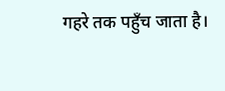गहरे तक पहुँच जाता है।